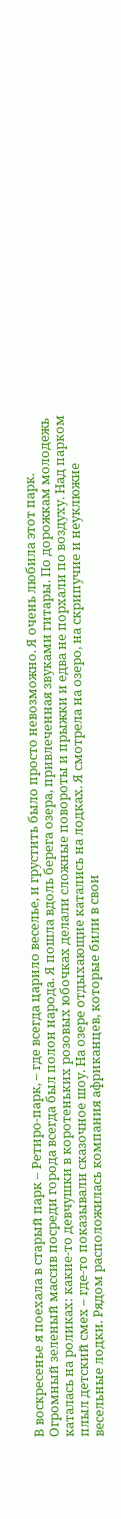В воскресенье я поехала в старый парк – Ретиро-парк, – где всегда царило веселье, и грустить было просто невозможно. Я очень любила этот парк. Огромный зеленый массив посреди города всегда был полон народа. Я пошла вдоль берега озера, привлеченная звуками гитары. По дорожкам молодежь каталась на роликах: какие-то девчушки в коротеньких розовых юбочках делали сложные повороты и прыжки и едва не порхали по воздуху. Над парком плыл детский смех – где-то показывали сказочное шоу. На озере отдыхающие катались на лодках. Я смотрела на озеро, на скрипучие и неуклюжие весельные лодки. Рядом расположилась компания африканцев, которые били в свои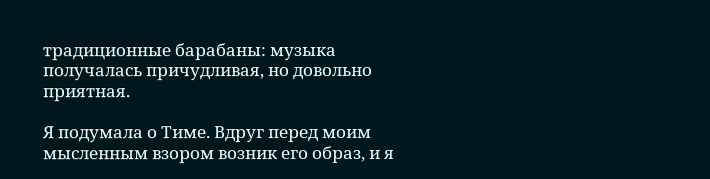традиционные барабаны: музыка получалась причудливая, но довольно приятная.

Я подумала о Тиме. Вдруг перед моим мысленным взором возник его образ, и я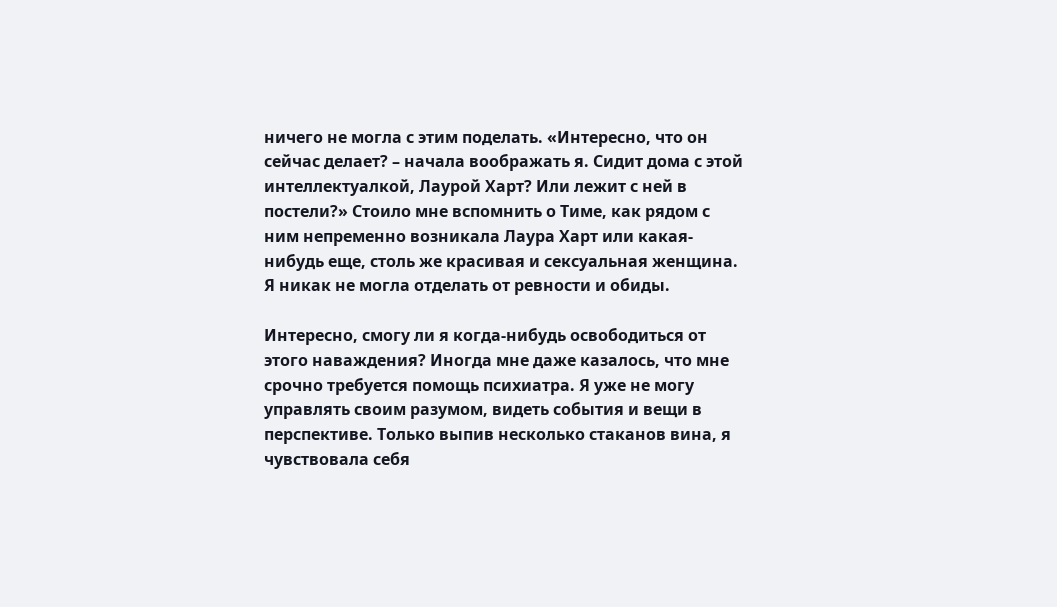ничего не могла с этим поделать. «Интересно, что он сейчас делает? – начала воображать я. Сидит дома с этой интеллектуалкой, Лаурой Харт? Или лежит с ней в постели?» Стоило мне вспомнить о Тиме, как рядом с ним непременно возникала Лаура Харт или какая-нибудь еще, столь же красивая и сексуальная женщина. Я никак не могла отделать от ревности и обиды.

Интересно, смогу ли я когда-нибудь освободиться от этого наваждения? Иногда мне даже казалось, что мне срочно требуется помощь психиатра. Я уже не могу управлять своим разумом, видеть события и вещи в перспективе. Только выпив несколько стаканов вина, я чувствовала себя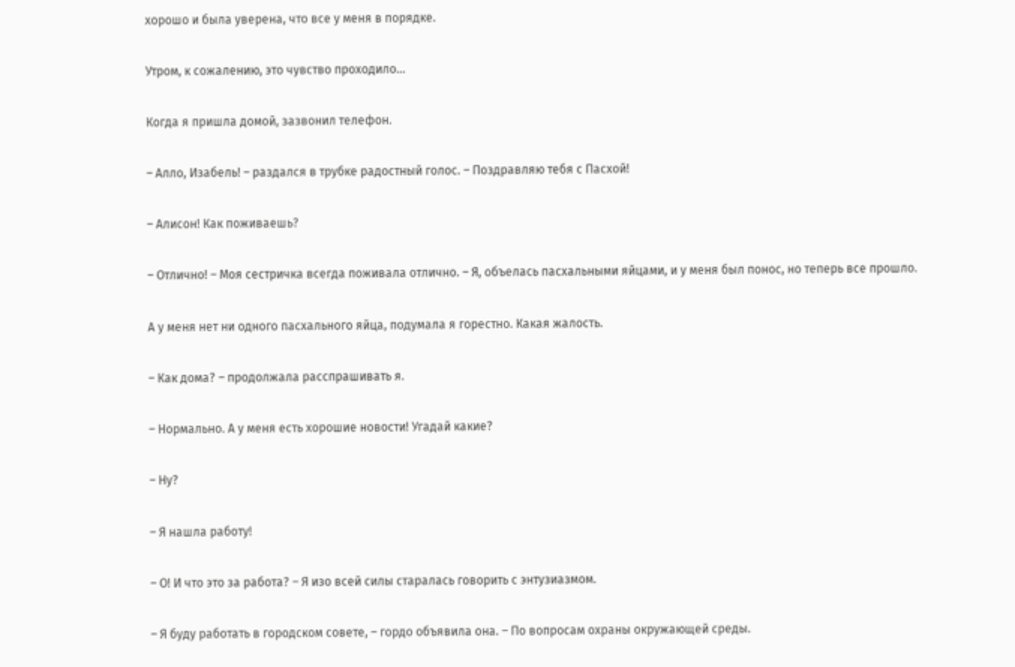хорошо и была уверена, что все у меня в порядке.

Утром, к сожалению, это чувство проходило…

Когда я пришла домой, зазвонил телефон.

– Алло, Изабель! – раздался в трубке радостный голос. – Поздравляю тебя с Пасхой!

– Алисон! Как поживаешь?

– Отлично! – Моя сестричка всегда поживала отлично. – Я, объелась пасхальными яйцами, и у меня был понос, но теперь все прошло.

А у меня нет ни одного пасхального яйца, подумала я горестно. Какая жалость.

– Как дома? – продолжала расспрашивать я.

– Нормально. А у меня есть хорошие новости! Угадай какие?

– Ну?

– Я нашла работу!

– О! И что это за работа? – Я изо всей силы старалась говорить с энтузиазмом.

– Я буду работать в городском совете, – гордо объявила она. – По вопросам охраны окружающей среды.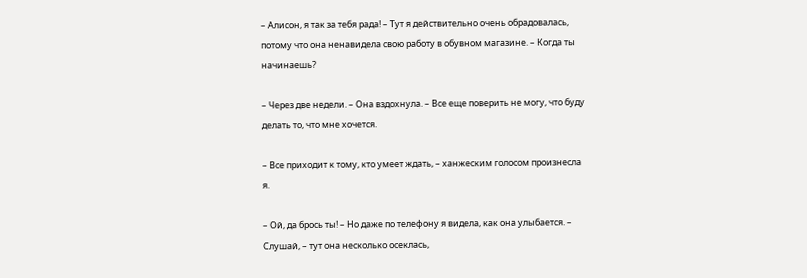– Алисон, я так за тебя рада! – Тут я действительно очень обрадовалась, потому что она ненавидела свою работу в обувном магазине. – Когда ты начинаешь?

– Через две недели. – Она вздохнула. – Все еще поверить не могу, что буду делать то, что мне хочется.

– Все приходит к тому, кто умеет ждать, – ханжеским голосом произнесла я.

– Ой, да брось ты! – Но даже по телефону я видела, как она улыбается. – Слушай, – тут она несколько осеклась,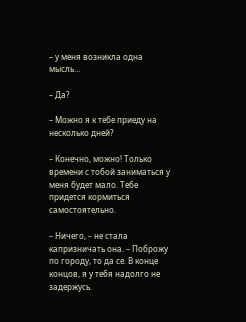– у меня возникла одна мысль…

– Да?

– Можно я к тебе приеду на несколько дней?

– Конечно, можно! Только времени с тобой заниматься у меня будет мало. Тебе придется кормиться самостоятельно.

– Ничего, – не стала капризничать она. – Поброжу по городу, то да се. В конце концов, я у тебя надолго не задержусь.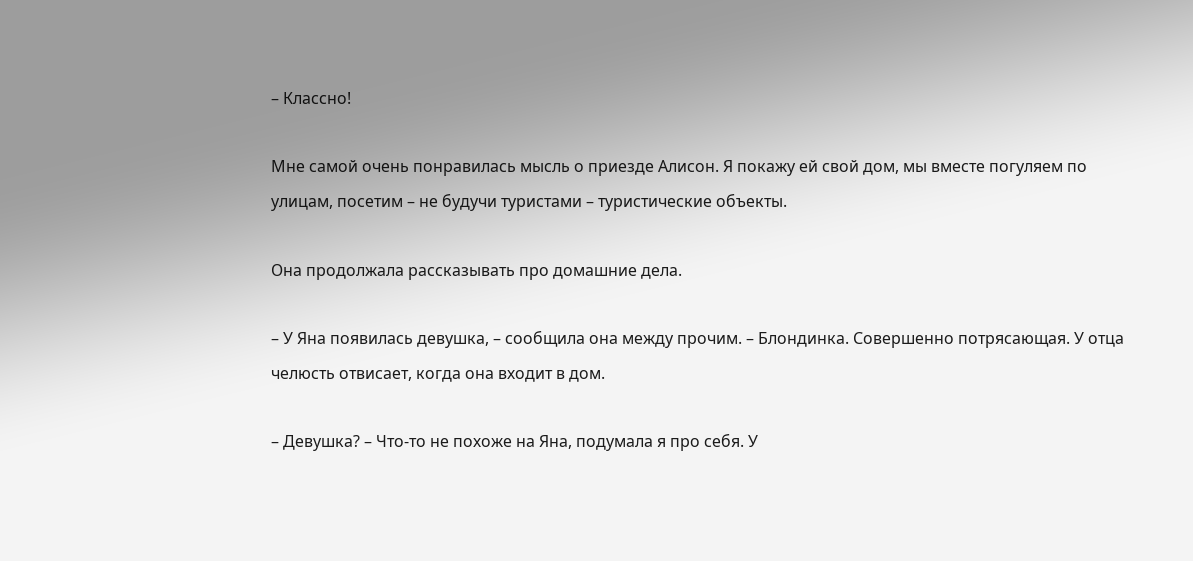– Классно!

Мне самой очень понравилась мысль о приезде Алисон. Я покажу ей свой дом, мы вместе погуляем по улицам, посетим – не будучи туристами – туристические объекты.

Она продолжала рассказывать про домашние дела.

– У Яна появилась девушка, – сообщила она между прочим. – Блондинка. Совершенно потрясающая. У отца челюсть отвисает, когда она входит в дом.

– Девушка? – Что-то не похоже на Яна, подумала я про себя. У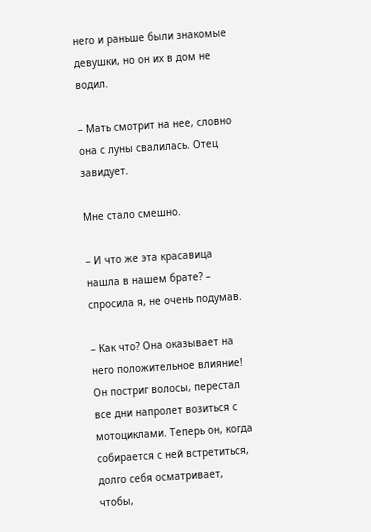него и раньше были знакомые девушки, но он их в дом не водил.

– Мать смотрит на нее, словно она с луны свалилась. Отец завидует.

Мне стало смешно.

– И что же эта красавица нашла в нашем брате? – спросила я, не очень подумав.

– Как что? Она оказывает на него положительное влияние! Он постриг волосы, перестал все дни напролет возиться с мотоциклами. Теперь он, когда собирается с ней встретиться, долго себя осматривает, чтобы,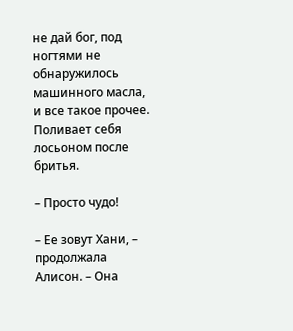не дай бог, под ногтями не обнаружилось машинного масла, и все такое прочее. Поливает себя лосьоном после бритья.

– Просто чудо!

– Ее зовут Хани, – продолжала Алисон. – Она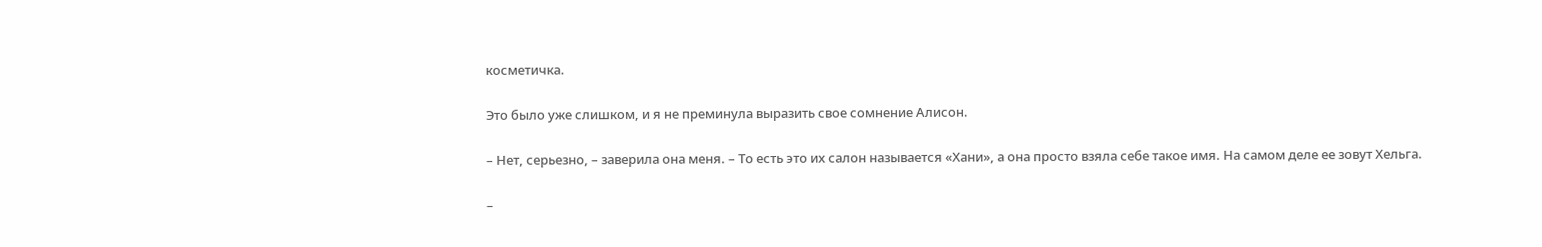косметичка.

Это было уже слишком, и я не преминула выразить свое сомнение Алисон.

– Нет, серьезно, – заверила она меня. – То есть это их салон называется «Хани», а она просто взяла себе такое имя. На самом деле ее зовут Хельга.

–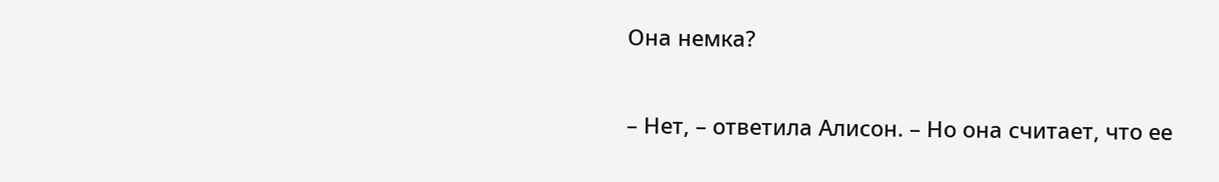Она немка?

– Нет, – ответила Алисон. – Но она считает, что ее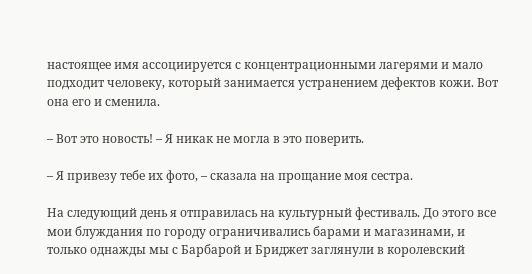настоящее имя ассоциируется с концентрационными лагерями и мало подходит человеку, который занимается устранением дефектов кожи. Вот она его и сменила.

– Вот это новость! – Я никак не могла в это поверить.

– Я привезу тебе их фото, – сказала на прощание моя сестра.

На следующий день я отправилась на культурный фестиваль. До этого все мои блуждания по городу ограничивались барами и магазинами, и только однажды мы с Барбарой и Бриджет заглянули в королевский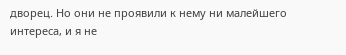дворец. Но они не проявили к нему ни малейшего интереса, и я не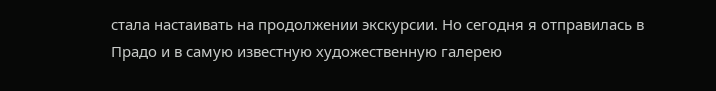стала настаивать на продолжении экскурсии. Но сегодня я отправилась в Прадо и в самую известную художественную галерею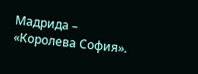Мадрида – «Королева София».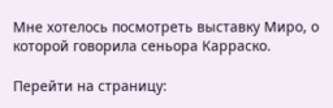Мне хотелось посмотреть выставку Миро, о которой говорила сеньора Карраско.

Перейти на страницу: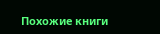Похожие книги